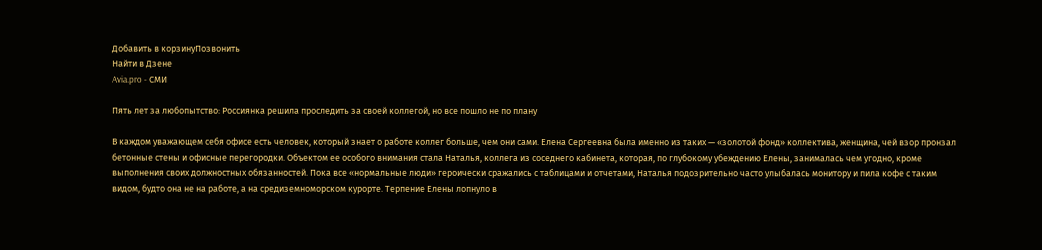Добавить в корзинуПозвонить
Найти в Дзене
Avia.pro - СМИ

Пять лет за любопытство: Россиянка решила проследить за своей коллегой, но все пошло не по плану

В каждом уважающем себя офисе есть человек, который знает о работе коллег больше, чем они сами. Елена Сергеевна была именно из таких — «золотой фонд» коллектива, женщина, чей взор пронзал бетонные стены и офисные перегородки. Объектом ее особого внимания стала Наталья, коллега из соседнего кабинета, которая, по глубокому убеждению Елены, занималась чем угодно, кроме выполнения своих должностных обязанностей. Пока все «нормальные люди» героически сражались с таблицами и отчетами, Наталья подозрительно часто улыбалась монитору и пила кофе с таким видом, будто она не на работе, а на средиземноморском курорте. Терпение Елены лопнуло в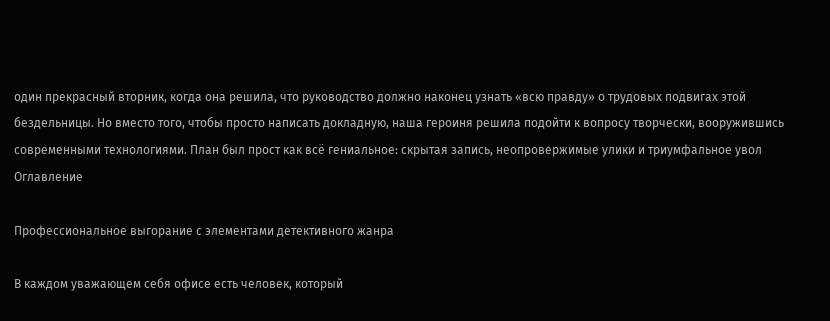один прекрасный вторник, когда она решила, что руководство должно наконец узнать «всю правду» о трудовых подвигах этой бездельницы. Но вместо того, чтобы просто написать докладную, наша героиня решила подойти к вопросу творчески, вооружившись современными технологиями. План был прост как всё гениальное: скрытая запись, неопровержимые улики и триумфальное увол
Оглавление

Профессиональное выгорание с элементами детективного жанра

В каждом уважающем себя офисе есть человек, который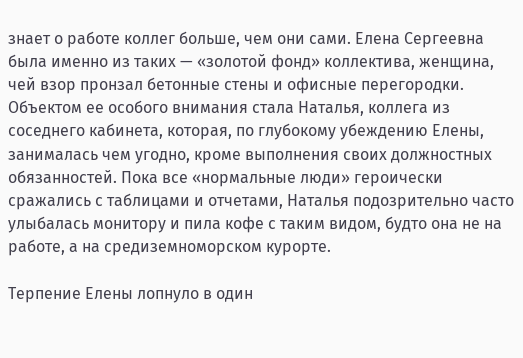знает о работе коллег больше, чем они сами. Елена Сергеевна была именно из таких — «золотой фонд» коллектива, женщина, чей взор пронзал бетонные стены и офисные перегородки. Объектом ее особого внимания стала Наталья, коллега из соседнего кабинета, которая, по глубокому убеждению Елены, занималась чем угодно, кроме выполнения своих должностных обязанностей. Пока все «нормальные люди» героически сражались с таблицами и отчетами, Наталья подозрительно часто улыбалась монитору и пила кофе с таким видом, будто она не на работе, а на средиземноморском курорте.

Терпение Елены лопнуло в один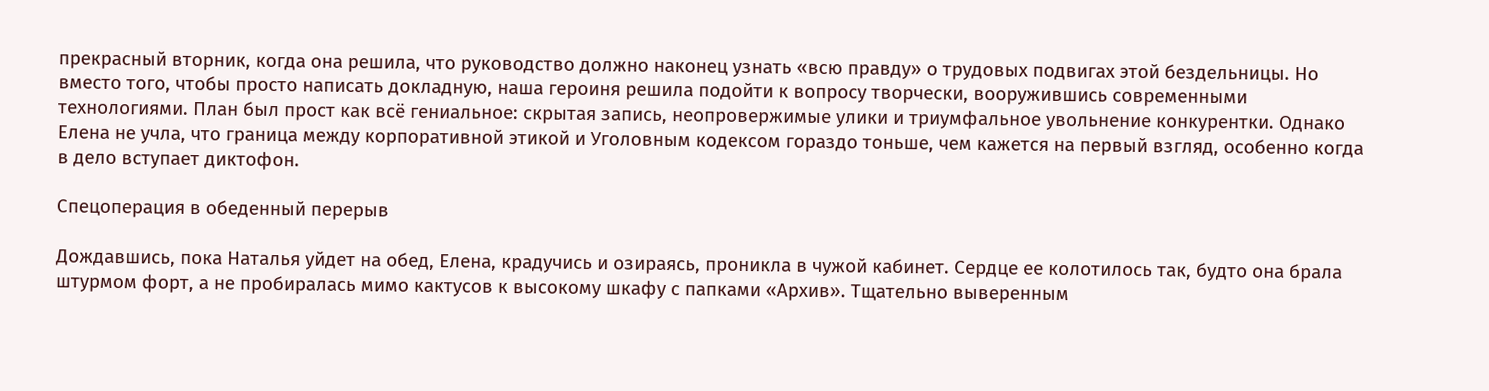прекрасный вторник, когда она решила, что руководство должно наконец узнать «всю правду» о трудовых подвигах этой бездельницы. Но вместо того, чтобы просто написать докладную, наша героиня решила подойти к вопросу творчески, вооружившись современными технологиями. План был прост как всё гениальное: скрытая запись, неопровержимые улики и триумфальное увольнение конкурентки. Однако Елена не учла, что граница между корпоративной этикой и Уголовным кодексом гораздо тоньше, чем кажется на первый взгляд, особенно когда в дело вступает диктофон.

Спецоперация в обеденный перерыв

Дождавшись, пока Наталья уйдет на обед, Елена, крадучись и озираясь, проникла в чужой кабинет. Сердце ее колотилось так, будто она брала штурмом форт, а не пробиралась мимо кактусов к высокому шкафу с папками «Архив». Тщательно выверенным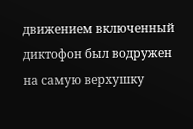движением включенный диктофон был водружен на самую верхушку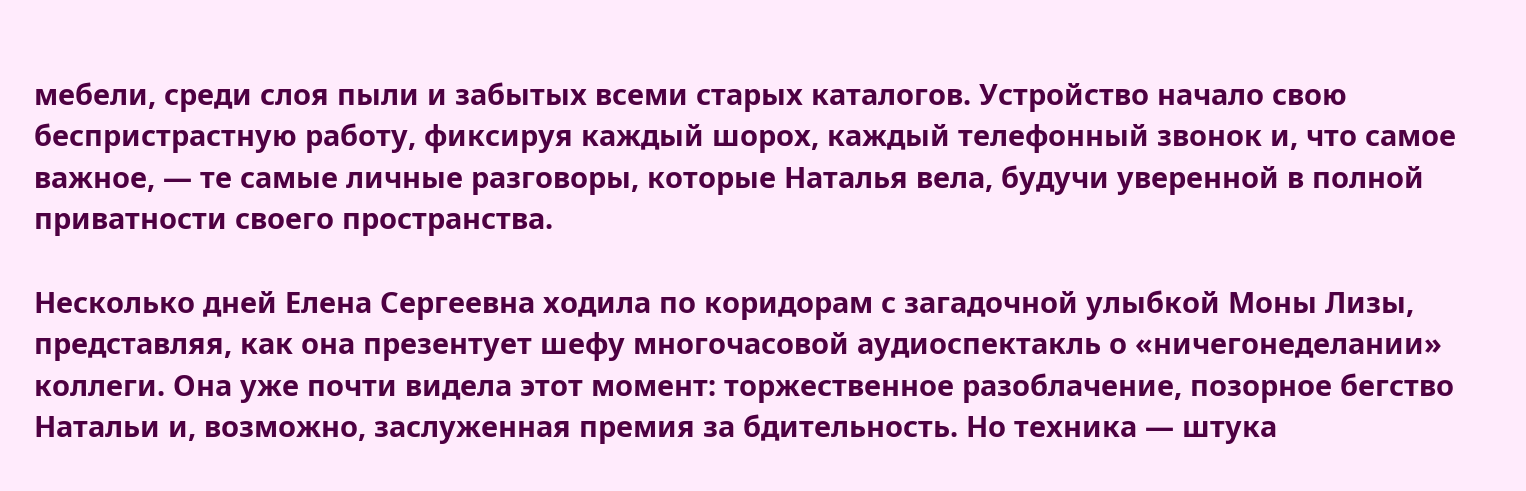мебели, среди слоя пыли и забытых всеми старых каталогов. Устройство начало свою беспристрастную работу, фиксируя каждый шорох, каждый телефонный звонок и, что самое важное, — те самые личные разговоры, которые Наталья вела, будучи уверенной в полной приватности своего пространства.

Несколько дней Елена Сергеевна ходила по коридорам с загадочной улыбкой Моны Лизы, представляя, как она презентует шефу многочасовой аудиоспектакль о «ничегонеделании» коллеги. Она уже почти видела этот момент: торжественное разоблачение, позорное бегство Натальи и, возможно, заслуженная премия за бдительность. Но техника — штука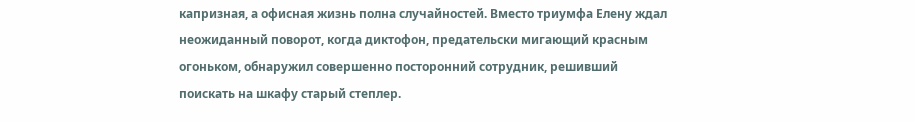капризная, а офисная жизнь полна случайностей. Вместо триумфа Елену ждал неожиданный поворот, когда диктофон, предательски мигающий красным огоньком, обнаружил совершенно посторонний сотрудник, решивший поискать на шкафу старый степлер.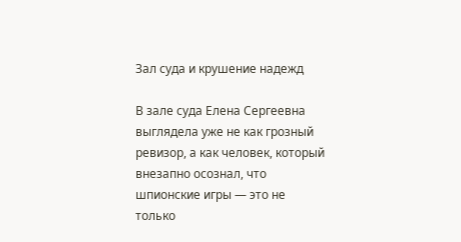Зал суда и крушение надежд

В зале суда Елена Сергеевна выглядела уже не как грозный ревизор, а как человек, который внезапно осознал, что шпионские игры — это не только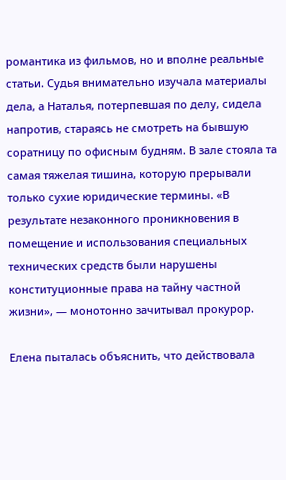романтика из фильмов, но и вполне реальные статьи. Судья внимательно изучала материалы дела, а Наталья, потерпевшая по делу, сидела напротив, стараясь не смотреть на бывшую соратницу по офисным будням. В зале стояла та самая тяжелая тишина, которую прерывали только сухие юридические термины. «В результате незаконного проникновения в помещение и использования специальных технических средств были нарушены конституционные права на тайну частной жизни», — монотонно зачитывал прокурор.

Елена пыталась объяснить, что действовала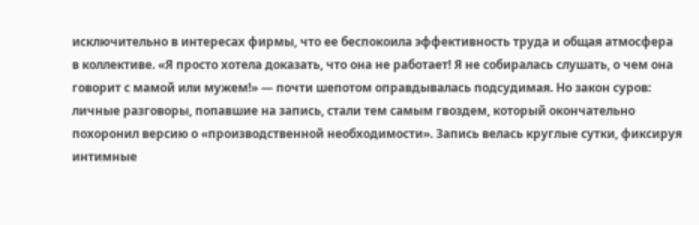исключительно в интересах фирмы, что ее беспокоила эффективность труда и общая атмосфера в коллективе. «Я просто хотела доказать, что она не работает! Я не собиралась слушать, о чем она говорит с мамой или мужем!» — почти шепотом оправдывалась подсудимая. Но закон суров: личные разговоры, попавшие на запись, стали тем самым гвоздем, который окончательно похоронил версию о «производственной необходимости». Запись велась круглые сутки, фиксируя интимные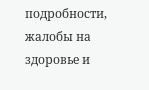подробности, жалобы на здоровье и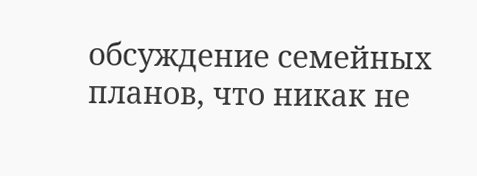обсуждение семейных планов, что никак не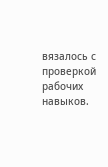вязалось с проверкой рабочих навыков.